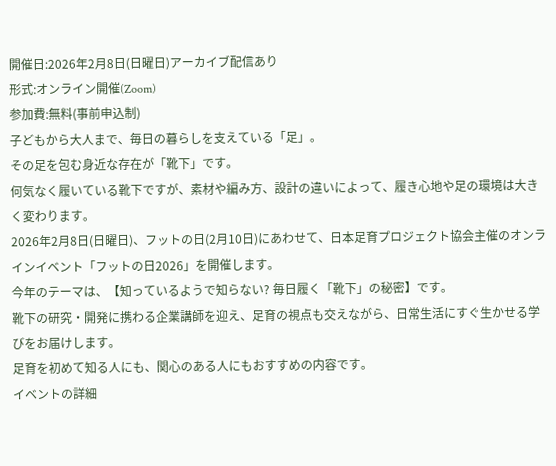開催日:2026年2月8日(日曜日)アーカイブ配信あり
形式:オンライン開催(Zoom)
参加費:無料(事前申込制)
子どもから大人まで、毎日の暮らしを支えている「足」。
その足を包む身近な存在が「靴下」です。
何気なく履いている靴下ですが、素材や編み方、設計の違いによって、履き心地や足の環境は大きく変わります。
2026年2月8日(日曜日)、フットの日(2月10日)にあわせて、日本足育プロジェクト協会主催のオンラインイベント「フットの日2026」を開催します。
今年のテーマは、【知っているようで知らない? 毎日履く「靴下」の秘密】です。
靴下の研究・開発に携わる企業講師を迎え、足育の視点も交えながら、日常生活にすぐ生かせる学びをお届けします。
足育を初めて知る人にも、関心のある人にもおすすめの内容です。
イベントの詳細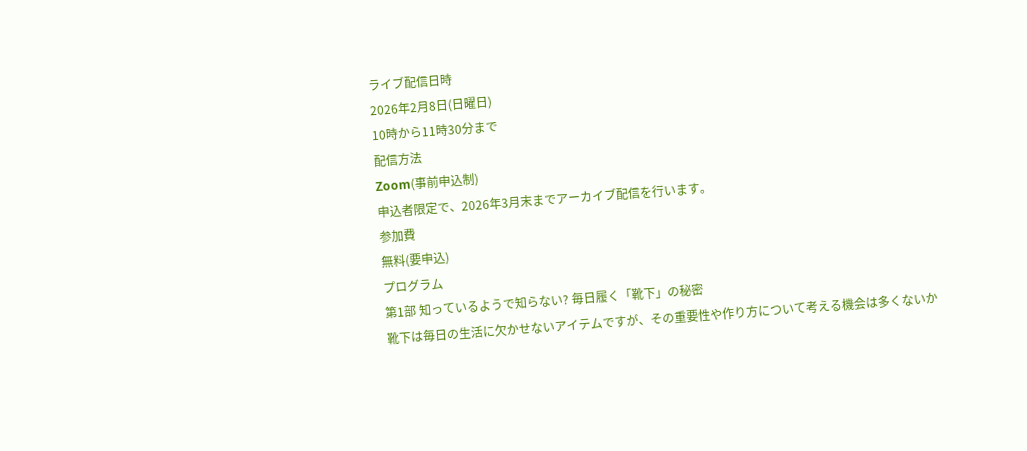ライブ配信日時
2026年2月8日(日曜日)
10時から11時30分まで
配信方法
Zoom(事前申込制)
申込者限定で、2026年3月末までアーカイブ配信を行います。
参加費
無料(要申込)
プログラム
第1部 知っているようで知らない? 毎日履く「靴下」の秘密
靴下は毎日の生活に欠かせないアイテムですが、その重要性や作り方について考える機会は多くないか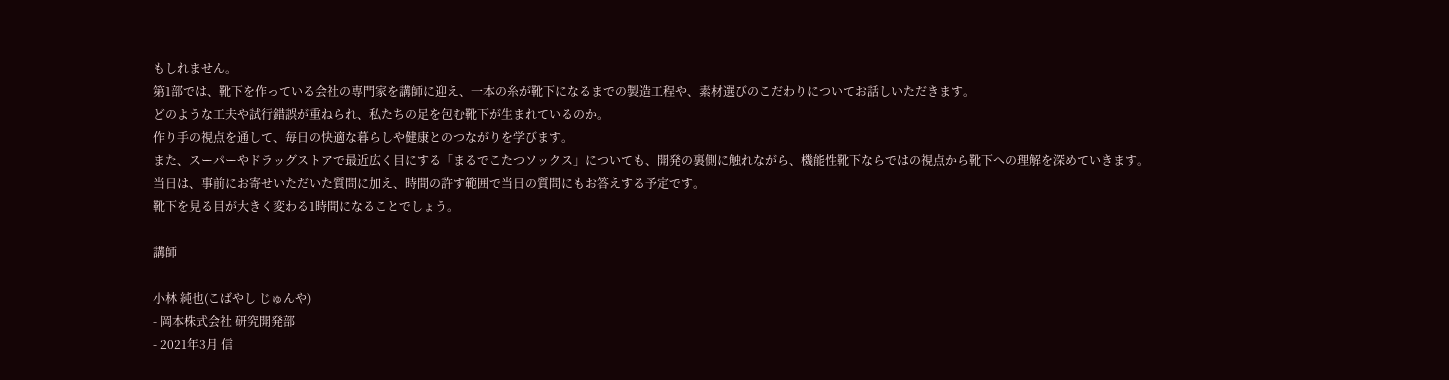もしれません。
第1部では、靴下を作っている会社の専門家を講師に迎え、一本の糸が靴下になるまでの製造工程や、素材選びのこだわりについてお話しいただきます。
どのような工夫や試行錯誤が重ねられ、私たちの足を包む靴下が生まれているのか。
作り手の視点を通して、毎日の快適な暮らしや健康とのつながりを学びます。
また、スーパーやドラッグストアで最近広く目にする「まるでこたつソックス」についても、開発の裏側に触れながら、機能性靴下ならではの視点から靴下への理解を深めていきます。
当日は、事前にお寄せいただいた質問に加え、時間の許す範囲で当日の質問にもお答えする予定です。
靴下を見る目が大きく変わる1時間になることでしょう。

講師

小林 純也(こばやし じゅんや)
- 岡本株式会社 研究開発部
- 2021年3月 信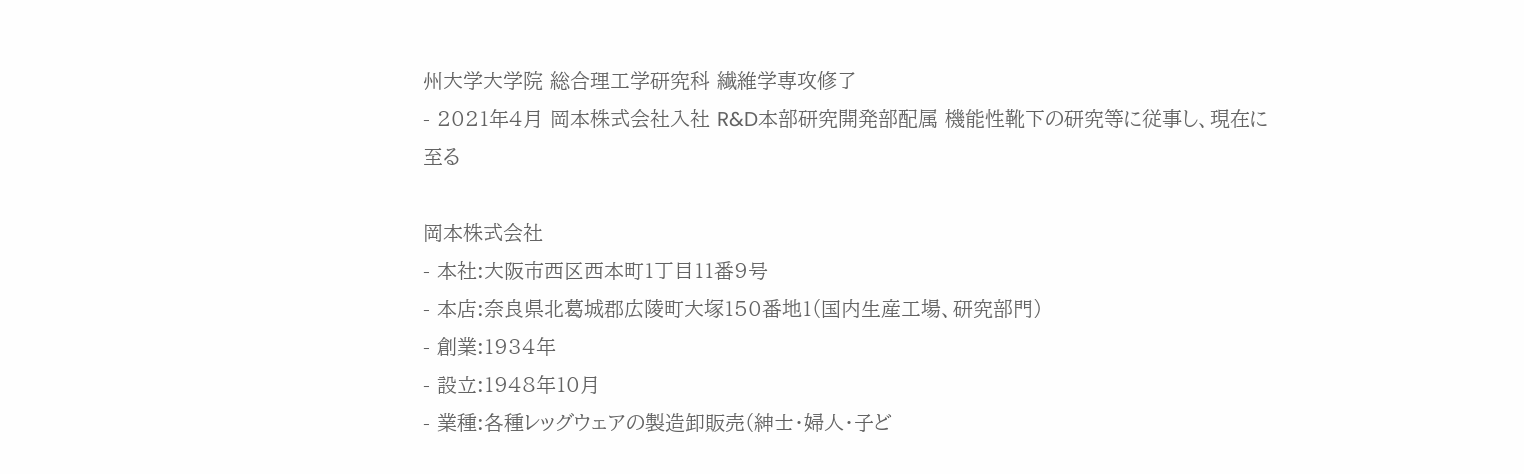州大学大学院 総合理工学研究科 繊維学専攻修了
- 2021年4月 岡本株式会社入社 R&D本部研究開発部配属 機能性靴下の研究等に従事し、現在に至る

岡本株式会社
- 本社:大阪市西区西本町1丁目11番9号
- 本店:奈良県北葛城郡広陵町大塚150番地1(国内生産工場、研究部門)
- 創業:1934年
- 設立:1948年10月
- 業種:各種レッグウェアの製造卸販売(紳士・婦人・子ど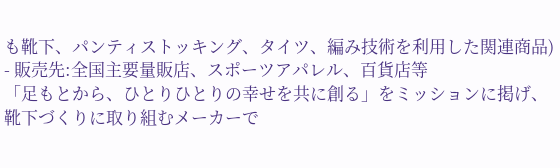も靴下、パンティストッキング、タイツ、編み技術を利用した関連商品)
- 販売先:全国主要量販店、スポーツアパレル、百貨店等
「足もとから、ひとりひとりの幸せを共に創る」をミッションに掲げ、靴下づくりに取り組むメーカーで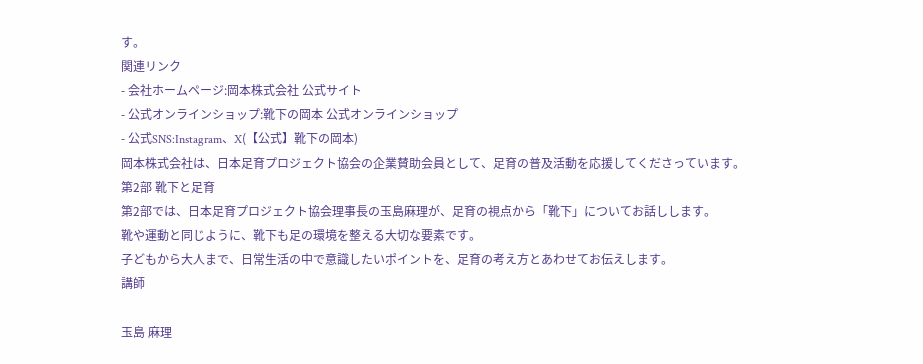す。
関連リンク
- 会社ホームページ:岡本株式会社 公式サイト
- 公式オンラインショップ:靴下の岡本 公式オンラインショップ
- 公式SNS:Instagram、X(【公式】靴下の岡本)
岡本株式会社は、日本足育プロジェクト協会の企業賛助会員として、足育の普及活動を応援してくださっています。
第2部 靴下と足育
第2部では、日本足育プロジェクト協会理事長の玉島麻理が、足育の視点から「靴下」についてお話しします。
靴や運動と同じように、靴下も足の環境を整える大切な要素です。
子どもから大人まで、日常生活の中で意識したいポイントを、足育の考え方とあわせてお伝えします。
講師

玉島 麻理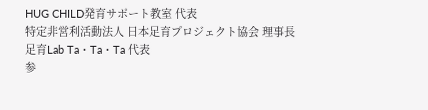HUG CHILD発育サポート教室 代表
特定非営利活動法人 日本足育プロジェクト協会 理事長
足育Lab Ta・Ta・Ta 代表
参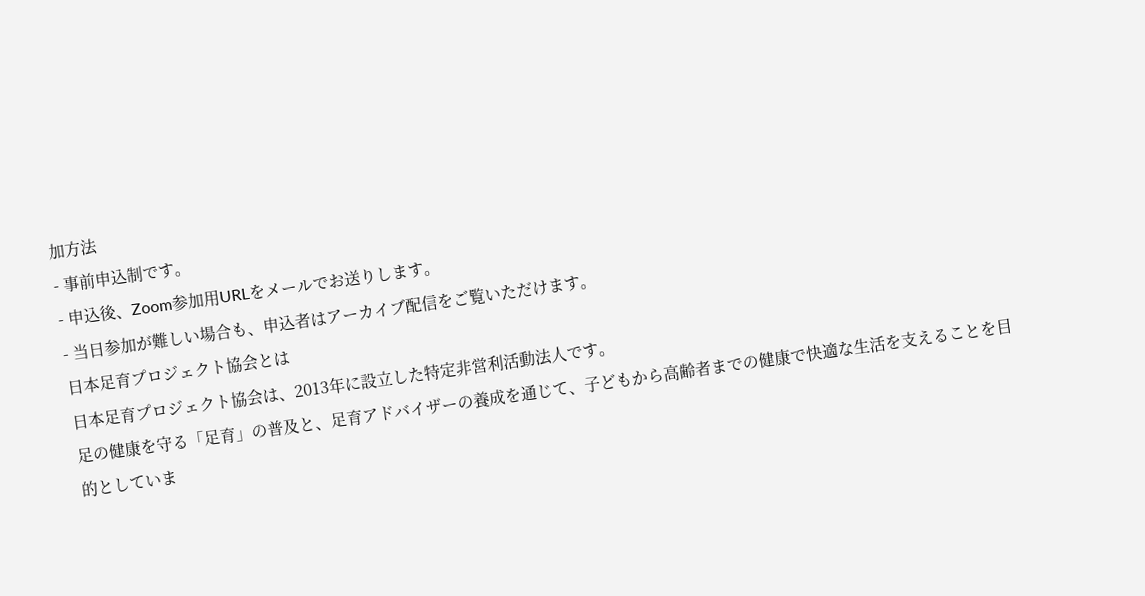加方法
- 事前申込制です。
- 申込後、Zoom参加用URLをメールでお送りします。
- 当日参加が難しい場合も、申込者はアーカイブ配信をご覧いただけます。
日本足育プロジェクト協会とは
日本足育プロジェクト協会は、2013年に設立した特定非営利活動法人です。
足の健康を守る「足育」の普及と、足育アドバイザーの養成を通じて、子どもから高齢者までの健康で快適な生活を支えることを目的としていま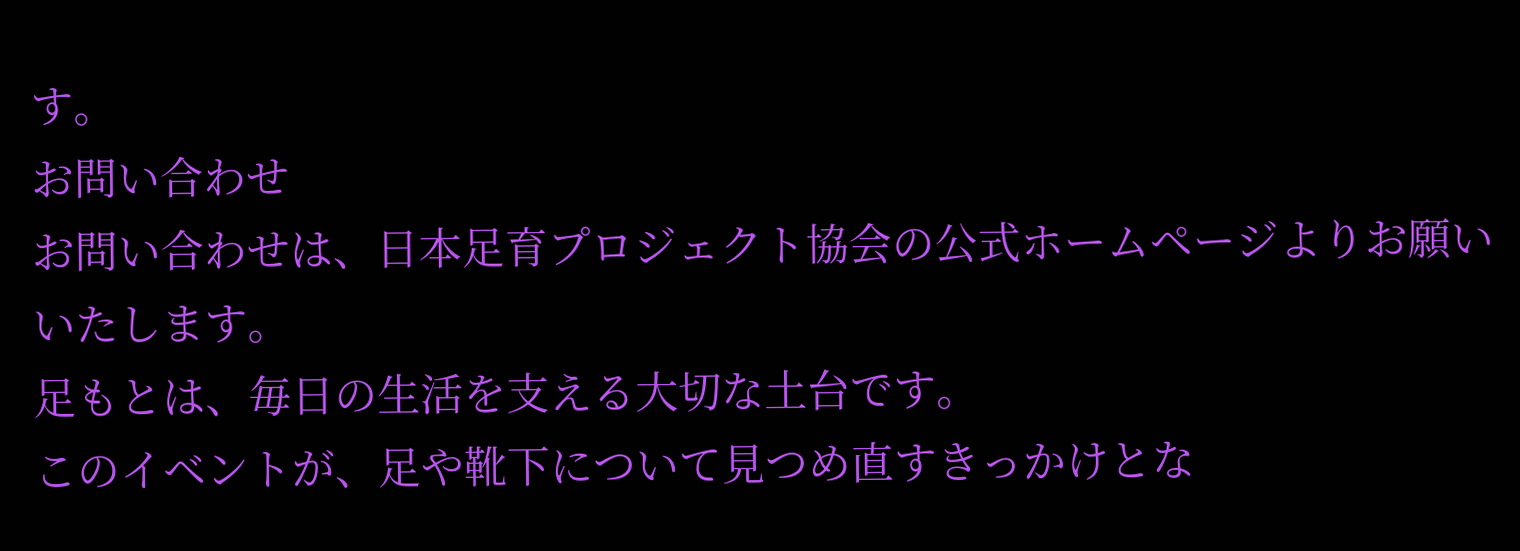す。
お問い合わせ
お問い合わせは、日本足育プロジェクト協会の公式ホームページよりお願いいたします。
足もとは、毎日の生活を支える大切な土台です。
このイベントが、足や靴下について見つめ直すきっかけとな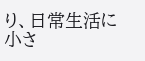り、日常生活に小さ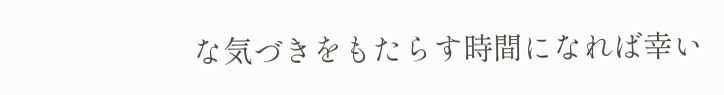な気づきをもたらす時間になれば幸い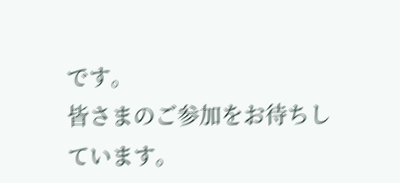です。
皆さまのご参加をお待ちしています。